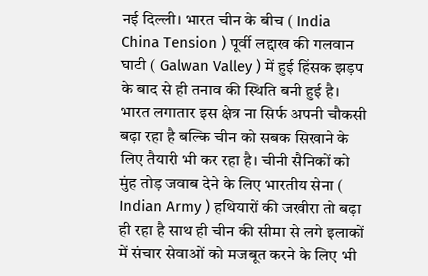नई दिल्ली। भारत चीन के बीच ( India China Tension ) पूर्वी लद्दाख की गलवान घाटी ( Galwan Valley ) में हुई हिंसक झड़प के बाद से ही तनाव की स्थिति बनी हुई है। भारत लगातार इस क्षेत्र ना सिर्फ अपनी चौकसी बढ़ा रहा है बल्कि चीन को सबक सिखाने के लिए तैयारी भी कर रहा है। चीनी सैनिकों को मुंह तोड़ जवाब देने के लिए भारतीय सेना ( Indian Army ) हथियारों की जखीरा तो बढ़ा ही रहा है साथ ही चीन की सीमा से लगे इलाकों में संचार सेवाओं को मजबूत करने के लिए भी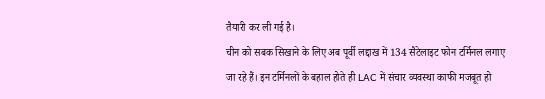तैयारी कर ली गई है।
चीन को सबक सिखाने के लिए अब पूर्वी लद्दाख में 134 सैटेलाइट फोन टर्मिनल लगाए जा रहे हैं। इन टर्मिनलों के बहाल होते ही LAC में संचार व्यवस्था काफी मजबूत हो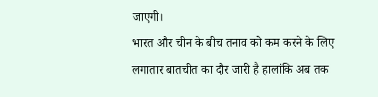जाएगी।
भारत और चीन के बीच तनाव को कम करने के लिए लगातार बातचीत का दौर जारी है हालांकि अब तक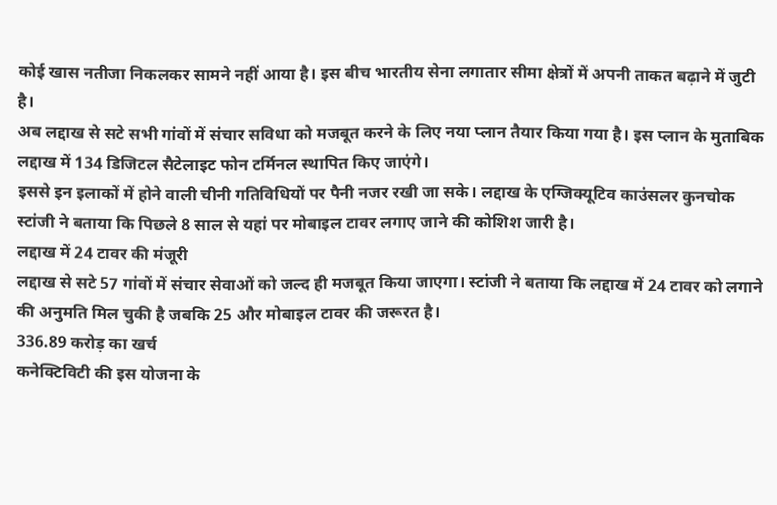कोई खास नतीजा निकलकर सामने नहीं आया है। इस बीच भारतीय सेना लगातार सीमा क्षेत्रों में अपनी ताकत बढ़ाने में जुटी है।
अब लद्दाख से सटे सभी गांवों में संचार सविधा को मजबूत करने के लिए नया प्लान तैयार किया गया है। इस प्लान के मुताबिक लद्दाख में 134 डिजिटल सैटेलाइट फोन टर्मिनल स्थापित किए जाएंगे।
इससे इन इलाकों में होने वाली चीनी गतिविधियों पर पैनी नजर रखी जा सके। लद्दाख के एग्जिक्यूटिव काउंसलर कुनचोक स्टांजी ने बताया कि पिछले 8 साल से यहां पर मोबाइल टावर लगाए जाने की कोशिश जारी है।
लद्दाख में 24 टावर की मंजूरी
लद्दाख से सटे 57 गांवों में संचार सेवाओं को जल्द ही मजबूत किया जाएगा। स्टांजी ने बताया कि लद्दाख में 24 टावर को लगाने की अनुमति मिल चुकी है जबकि 25 और मोबाइल टावर की जरूरत है।
336.89 करोड़ का खर्च
कनेक्टिविटी की इस योजना के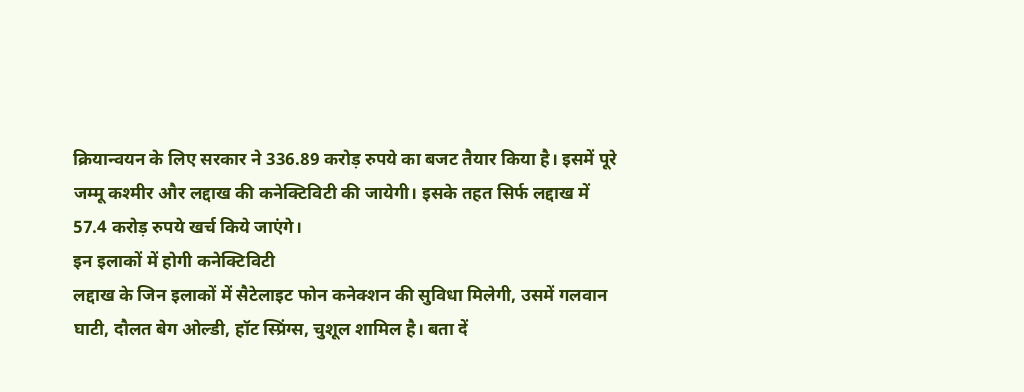क्रियान्वयन के लिए सरकार ने 336.89 करोड़ रुपये का बजट तैयार किया है। इसमें पूरे जम्मू कश्मीर और लद्दाख की कनेक्टिविटी की जायेगी। इसके तहत सिर्फ लद्दाख में 57.4 करोड़ रुपये खर्च किये जाएंगे।
इन इलाकों में होगी कनेक्टिविटी
लद्दाख के जिन इलाकों में सैटेलाइट फोन कनेक्शन की सुविधा मिलेगी, उसमें गलवान घाटी, दौलत बेग ओल्डी, हॉट स्प्रिंग्स, चुशूल शामिल है। बता दें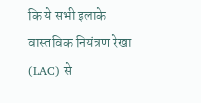कि ये सभी इलाके वास्तविक नियंत्रण रेखा (LAC) से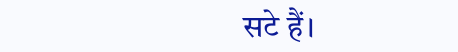सटे हैं।